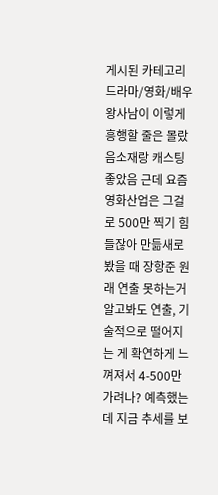게시된 카테고리 드라마/영화/배우
왕사남이 이렇게 흥행할 줄은 몰랐음소재랑 캐스팅 좋았음 근데 요즘 영화산업은 그걸로 500만 찍기 힘들잖아 만듦새로 봤을 때 장항준 원래 연출 못하는거 알고봐도 연출, 기술적으로 떨어지는 게 확연하게 느껴져서 4-500만 가려나? 예측했는데 지금 추세를 보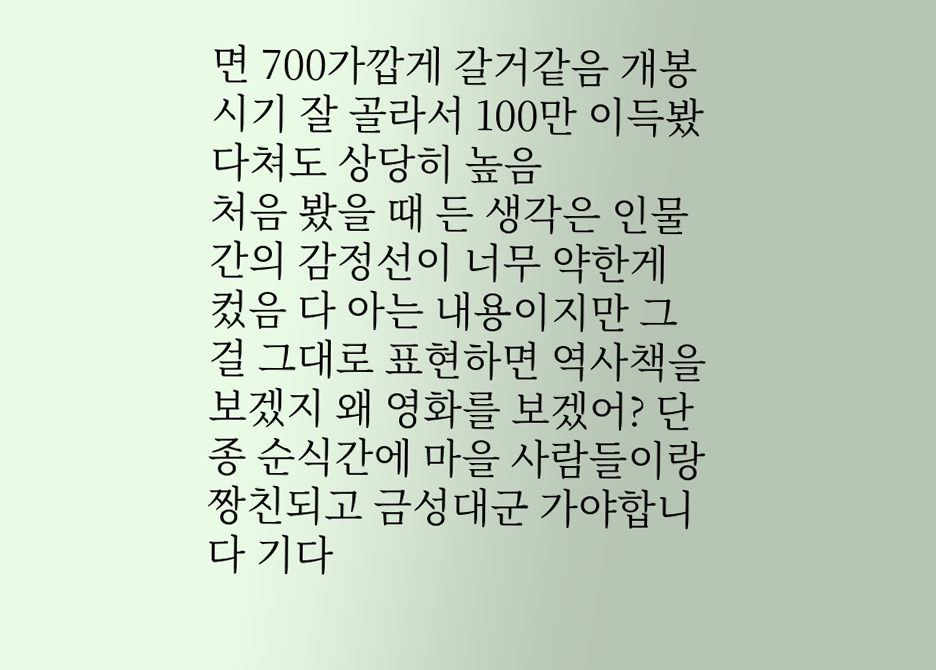면 700가깝게 갈거같음 개봉 시기 잘 골라서 100만 이득봤다쳐도 상당히 높음
처음 봤을 때 든 생각은 인물간의 감정선이 너무 약한게 컸음 다 아는 내용이지만 그걸 그대로 표현하면 역사책을 보겠지 왜 영화를 보겠어? 단종 순식간에 마을 사람들이랑 짱친되고 금성대군 가야합니다 기다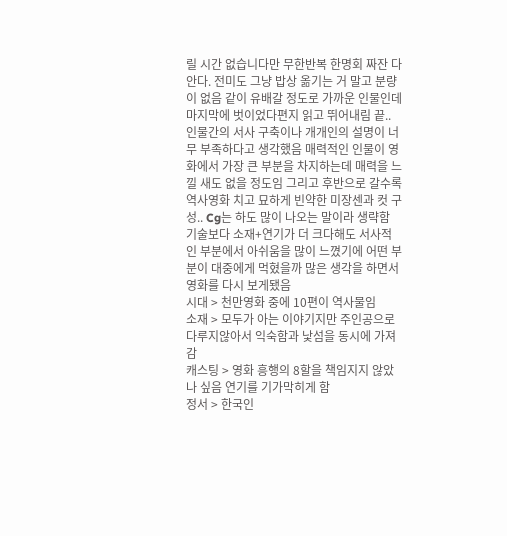릴 시간 없습니다만 무한반복 한명회 짜잔 다 안다. 전미도 그냥 밥상 옮기는 거 말고 분량이 없음 같이 유배갈 정도로 가까운 인물인데 마지막에 벗이었다편지 읽고 뛰어내림 끝.. 인물간의 서사 구축이나 개개인의 설명이 너무 부족하다고 생각했음 매력적인 인물이 영화에서 가장 큰 부분을 차지하는데 매력을 느낄 새도 없을 정도임 그리고 후반으로 갈수록 역사영화 치고 묘하게 빈약한 미장센과 컷 구성.. Cg는 하도 많이 나오는 말이라 생략함
기술보다 소재+연기가 더 크다해도 서사적인 부분에서 아쉬움을 많이 느꼈기에 어떤 부분이 대중에게 먹혔을까 많은 생각을 하면서 영화를 다시 보게됐음
시대 > 천만영화 중에 10편이 역사물임
소재 > 모두가 아는 이야기지만 주인공으로 다루지않아서 익숙함과 낯섬을 동시에 가져감
캐스팅 > 영화 흥행의 8할을 책임지지 않았나 싶음 연기를 기가막히게 함
정서 > 한국인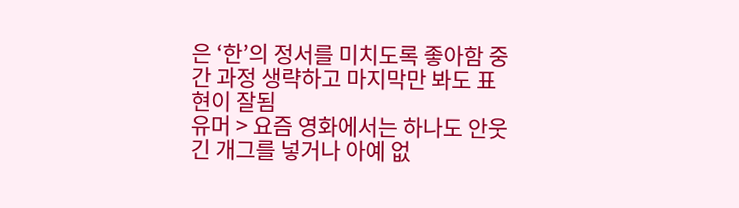은 ‘한’의 정서를 미치도록 좋아함 중간 과정 생략하고 마지막만 봐도 표현이 잘됨
유머 > 요즘 영화에서는 하나도 안웃긴 개그를 넣거나 아예 없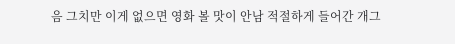음 그치만 이게 없으면 영화 볼 맛이 안남 적절하게 들어간 개그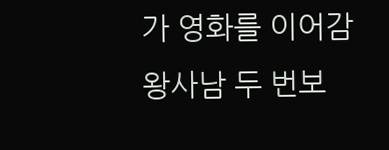가 영화를 이어감
왕사남 두 번보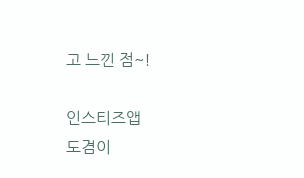고 느낀 점~!

인스티즈앱
도겸이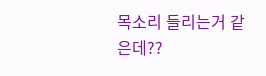목소리 들리는거 같은데??